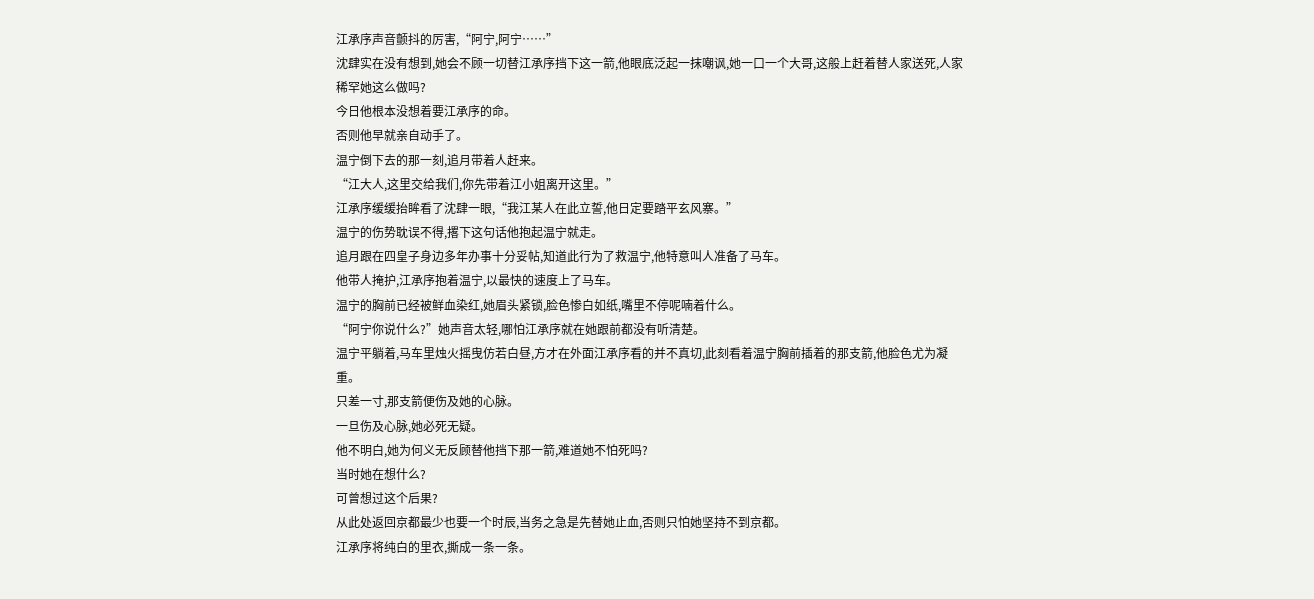江承序声音颤抖的厉害,“阿宁,阿宁……”
沈肆实在没有想到,她会不顾一切替江承序挡下这一箭,他眼底泛起一抹嘲讽,她一口一个大哥,这般上赶着替人家送死,人家稀罕她这么做吗?
今日他根本没想着要江承序的命。
否则他早就亲自动手了。
温宁倒下去的那一刻,追月带着人赶来。
“江大人,这里交给我们,你先带着江小姐离开这里。”
江承序缓缓抬眸看了沈肆一眼,“我江某人在此立誓,他日定要踏平玄风寨。”
温宁的伤势耽误不得,撂下这句话他抱起温宁就走。
追月跟在四皇子身边多年办事十分妥帖,知道此行为了救温宁,他特意叫人准备了马车。
他带人掩护,江承序抱着温宁,以最快的速度上了马车。
温宁的胸前已经被鲜血染红,她眉头紧锁,脸色惨白如纸,嘴里不停呢喃着什么。
“阿宁你说什么?”她声音太轻,哪怕江承序就在她跟前都没有听清楚。
温宁平躺着,马车里烛火摇曳仿若白昼,方才在外面江承序看的并不真切,此刻看着温宁胸前插着的那支箭,他脸色尤为凝重。
只差一寸,那支箭便伤及她的心脉。
一旦伤及心脉,她必死无疑。
他不明白,她为何义无反顾替他挡下那一箭,难道她不怕死吗?
当时她在想什么?
可曾想过这个后果?
从此处返回京都最少也要一个时辰,当务之急是先替她止血,否则只怕她坚持不到京都。
江承序将纯白的里衣,撕成一条一条。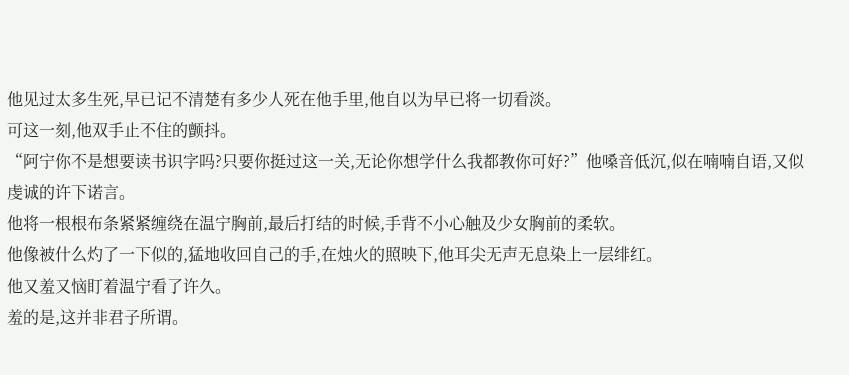他见过太多生死,早已记不清楚有多少人死在他手里,他自以为早已将一切看淡。
可这一刻,他双手止不住的颤抖。
“阿宁你不是想要读书识字吗?只要你挺过这一关,无论你想学什么我都教你可好?”他嗓音低沉,似在喃喃自语,又似虔诚的许下诺言。
他将一根根布条紧紧缠绕在温宁胸前,最后打结的时候,手背不小心触及少女胸前的柔软。
他像被什么灼了一下似的,猛地收回自己的手,在烛火的照映下,他耳尖无声无息染上一层绯红。
他又羞又恼盯着温宁看了许久。
羞的是,这并非君子所谓。